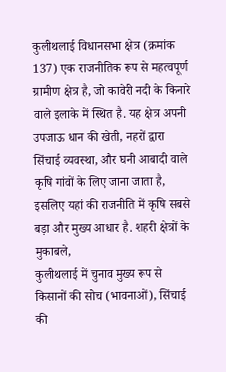कुलीथलाई विधानसभा क्षेत्र (क्रमांक 137) एक राजनीतिक रूप से महत्वपूर्ण ग्रामीण क्षेत्र है, जो कावेरी नदी के किनारे वाले इलाके में स्थित है. यह क्षेत्र अपनी उपजाऊ धान की खेती, नहरों द्वारा सिंचाई व्यवस्था, और घनी आबादी वाले कृषि गांवों के लिए जाना जाता है, इसलिए यहां की राजनीति में कृषि सबसे बड़ा और मुख्य आधार है. शहरी क्षेत्रों के मुकाबले,
कुलीथलाई में चुनाव मुख्य रूप से किसानों की सोच (भावनाओं), सिंचाई की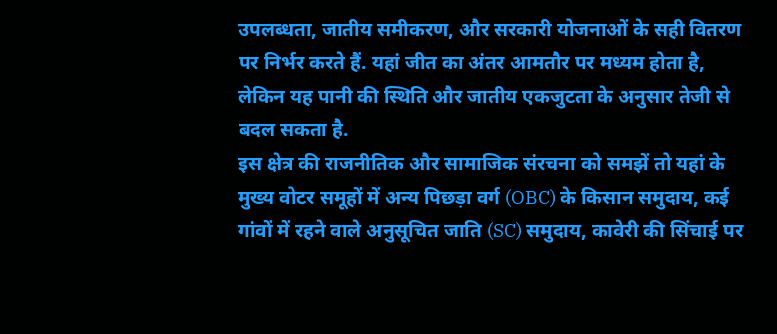उपलब्धता, जातीय समीकरण, और सरकारी योजनाओं के सही वितरण पर निर्भर करते हैं. यहां जीत का अंतर आमतौर पर मध्यम होता है, लेकिन यह पानी की स्थिति और जातीय एकजुटता के अनुसार तेजी से बदल सकता है.
इस क्षेत्र की राजनीतिक और सामाजिक संरचना को समझें तो यहां के मुख्य वोटर समूहों में अन्य पिछड़ा वर्ग (OBC) के किसान समुदाय, कई गांवों में रहने वाले अनुसूचित जाति (SC) समुदाय, कावेरी की सिंचाई पर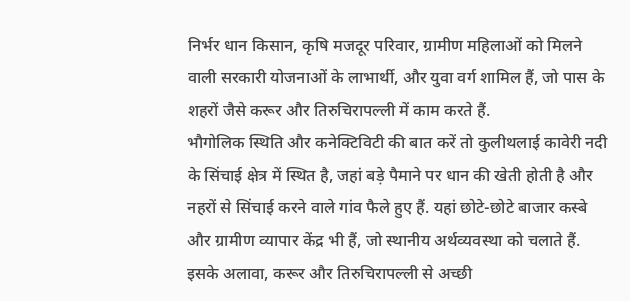निर्भर धान किसान, कृषि मजदूर परिवार, ग्रामीण महिलाओं को मिलने वाली सरकारी योजनाओं के लाभार्थी, और युवा वर्ग शामिल हैं, जो पास के शहरों जैसे करूर और तिरुचिरापल्ली में काम करते हैं.
भौगोलिक स्थिति और कनेक्टिविटी की बात करें तो कुलीथलाई कावेरी नदी के सिंचाई क्षेत्र में स्थित है, जहां बड़े पैमाने पर धान की खेती होती है और नहरों से सिंचाई करने वाले गांव फैले हुए हैं. यहां छोटे-छोटे बाजार कस्बे और ग्रामीण व्यापार केंद्र भी हैं, जो स्थानीय अर्थव्यवस्था को चलाते हैं. इसके अलावा, करूर और तिरुचिरापल्ली से अच्छी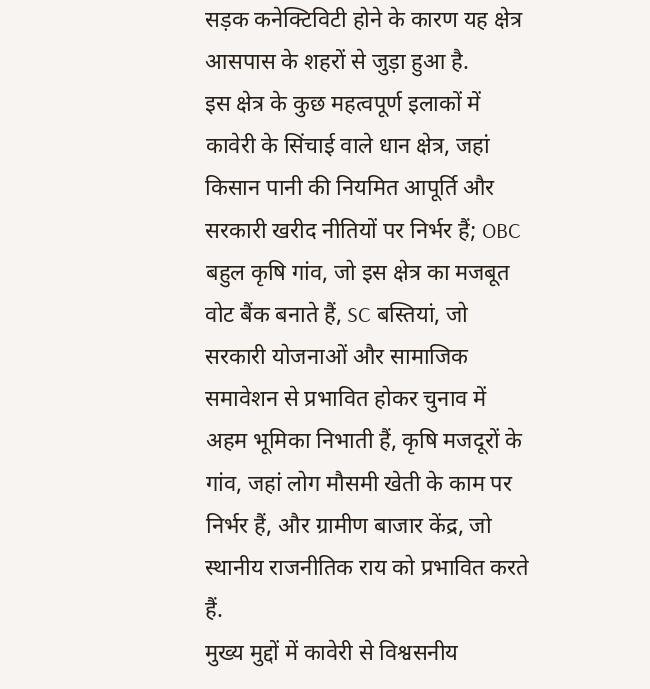सड़क कनेक्टिविटी होने के कारण यह क्षेत्र आसपास के शहरों से जुड़ा हुआ है.
इस क्षेत्र के कुछ महत्वपूर्ण इलाकों में कावेरी के सिंचाई वाले धान क्षेत्र, जहां किसान पानी की नियमित आपूर्ति और सरकारी खरीद नीतियों पर निर्भर हैं; OBC बहुल कृषि गांव, जो इस क्षेत्र का मजबूत वोट बैंक बनाते हैं, SC बस्तियां, जो सरकारी योजनाओं और सामाजिक समावेशन से प्रभावित होकर चुनाव में अहम भूमिका निभाती हैं, कृषि मजदूरों के गांव, जहां लोग मौसमी खेती के काम पर निर्भर हैं, और ग्रामीण बाजार केंद्र, जो स्थानीय राजनीतिक राय को प्रभावित करते हैं.
मुख्य मुद्दों में कावेरी से विश्वसनीय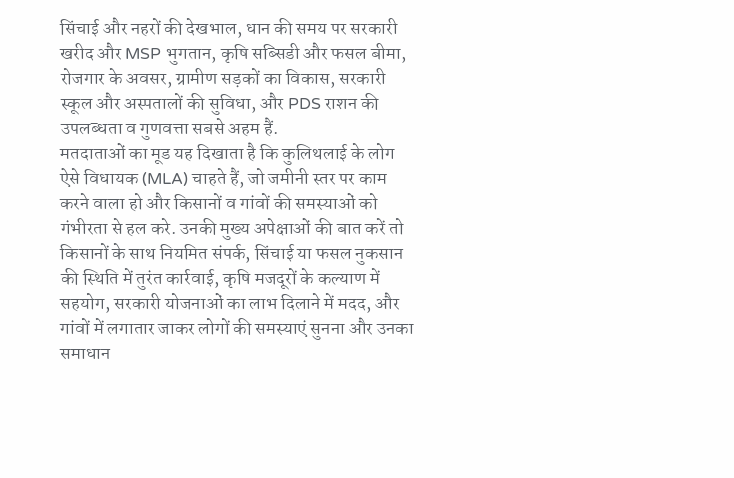सिंचाई और नहरों की देखभाल, धान की समय पर सरकारी खरीद और MSP भुगतान, कृषि सब्सिडी और फसल बीमा, रोजगार के अवसर, ग्रामीण सड़कों का विकास, सरकारी स्कूल और अस्पतालों की सुविधा, और PDS राशन की उपलब्धता व गुणवत्ता सबसे अहम हैं.
मतदाताओं का मूड यह दिखाता है कि कुलिथलाई के लोग ऐसे विधायक (MLA) चाहते हैं, जो जमीनी स्तर पर काम करने वाला हो और किसानों व गांवों की समस्याओं को गंभीरता से हल करे. उनकी मुख्य अपेक्षाओं की बात करें तो किसानों के साथ नियमित संपर्क, सिंचाई या फसल नुकसान की स्थिति में तुरंत कार्रवाई, कृषि मजदूरों के कल्याण में सहयोग, सरकारी योजनाओं का लाभ दिलाने में मदद, और गांवों में लगातार जाकर लोगों की समस्याएं सुनना और उनका समाधान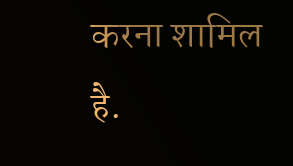करना शामिल है.